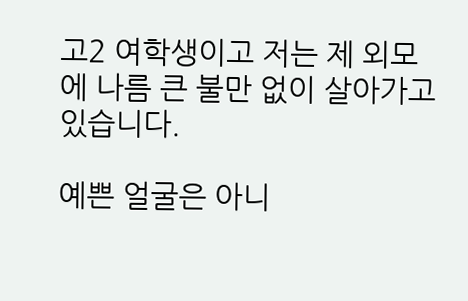고2 여학생이고 저는 제 외모에 나름 큰 불만 없이 살아가고 있습니다.

예쁜 얼굴은 아니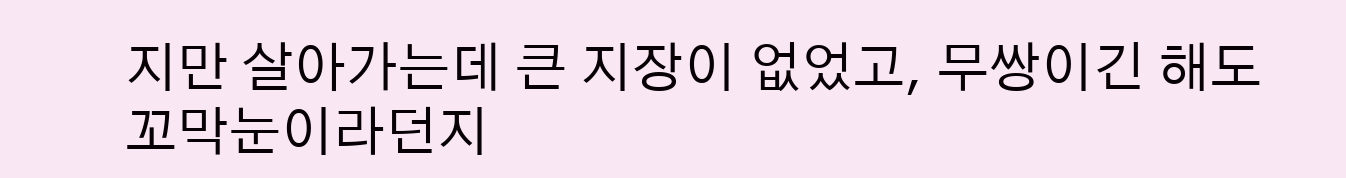지만 살아가는데 큰 지장이 없었고, 무쌍이긴 해도 꼬막눈이라던지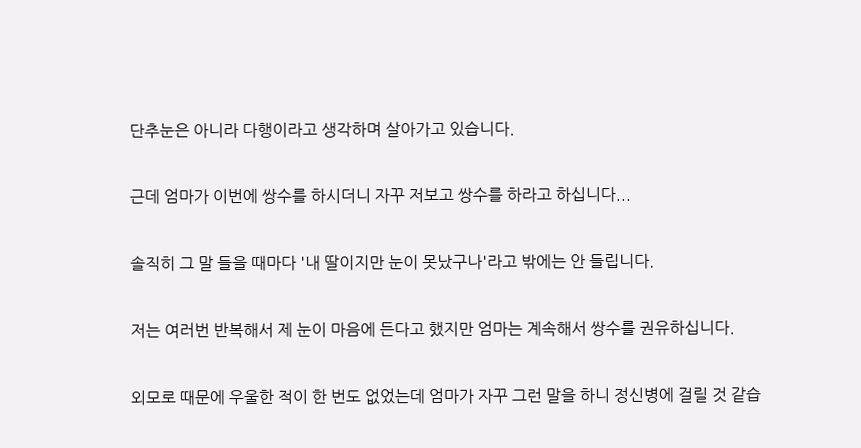단추눈은 아니라 다행이라고 생각하며 살아가고 있습니다.

근데 엄마가 이번에 쌍수를 하시더니 자꾸 저보고 쌍수를 하라고 하십니다...

솔직히 그 말 들을 때마다 '내 딸이지만 눈이 못났구나'라고 밖에는 안 들립니다.

저는 여러번 반복해서 제 눈이 마음에 든다고 했지만 엄마는 계속해서 쌍수를 권유하십니다.

외모로 때문에 우울한 적이 한 번도 없었는데 엄마가 자꾸 그런 말을 하니 정신병에 걸릴 것 같습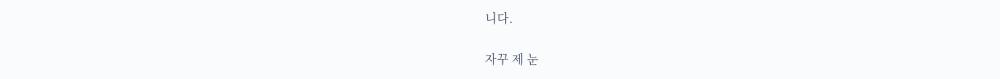니다.

자꾸 제 눈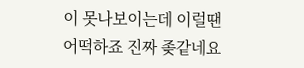이 못나보이는데 이럴땐 어떡하죠 진짜 좆같네요